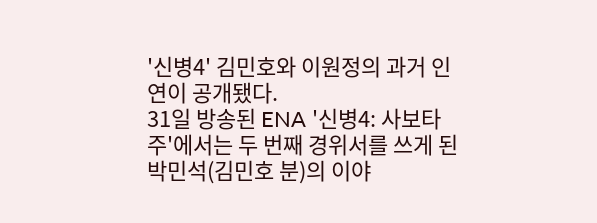'신병4' 김민호와 이원정의 과거 인연이 공개됐다.
31일 방송된 ENA '신병4: 사보타주'에서는 두 번째 경위서를 쓰게 된 박민석(김민호 분)의 이야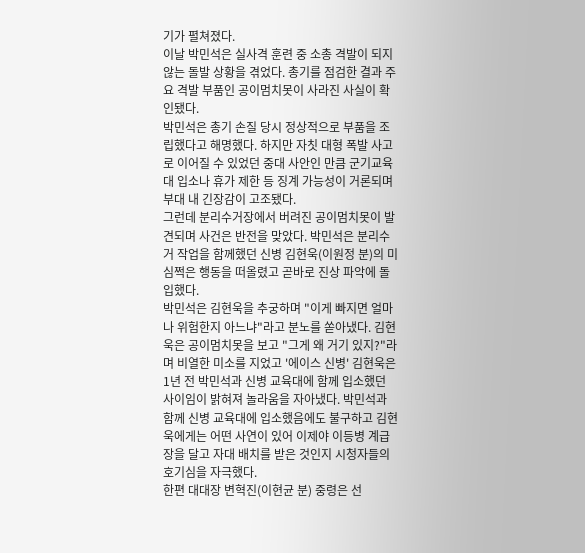기가 펼쳐졌다.
이날 박민석은 실사격 훈련 중 소총 격발이 되지 않는 돌발 상황을 겪었다. 총기를 점검한 결과 주요 격발 부품인 공이멈치못이 사라진 사실이 확인됐다.
박민석은 총기 손질 당시 정상적으로 부품을 조립했다고 해명했다. 하지만 자칫 대형 폭발 사고로 이어질 수 있었던 중대 사안인 만큼 군기교육대 입소나 휴가 제한 등 징계 가능성이 거론되며 부대 내 긴장감이 고조됐다.
그런데 분리수거장에서 버려진 공이멈치못이 발견되며 사건은 반전을 맞았다. 박민석은 분리수거 작업을 함께했던 신병 김현욱(이원정 분)의 미심쩍은 행동을 떠올렸고 곧바로 진상 파악에 돌입했다.
박민석은 김현욱을 추궁하며 "이게 빠지면 얼마나 위험한지 아느냐"라고 분노를 쏟아냈다. 김현욱은 공이멈치못을 보고 "그게 왜 거기 있지?"라며 비열한 미소를 지었고 '에이스 신병' 김현욱은 1년 전 박민석과 신병 교육대에 함께 입소했던 사이임이 밝혀져 놀라움을 자아냈다. 박민석과 함께 신병 교육대에 입소했음에도 불구하고 김현욱에게는 어떤 사연이 있어 이제야 이등병 계급장을 달고 자대 배치를 받은 것인지 시청자들의 호기심을 자극했다.
한편 대대장 변혁진(이현균 분) 중령은 선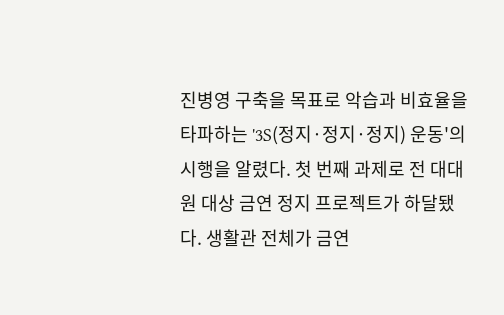진병영 구축을 목표로 악습과 비효율을 타파하는 '3S(정지·정지·정지) 운동'의 시행을 알렸다. 첫 번째 과제로 전 대대원 대상 금연 정지 프로젝트가 하달됐다. 생활관 전체가 금연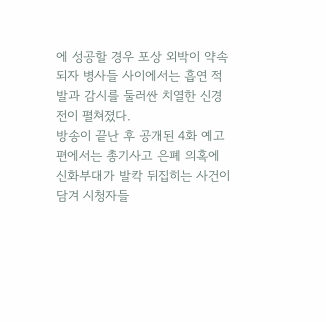에 성공할 경우 포상 외박이 약속되자 병사들 사이에서는 흡연 적발과 감시를 둘러싼 치열한 신경전이 펼쳐졌다.
방송이 끝난 후 공개된 4화 예고편에서는 총기사고 은폐 의혹에 신화부대가 발칵 뒤집히는 사건이 담겨 시청자들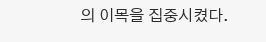의 이목을 집중시켰다.